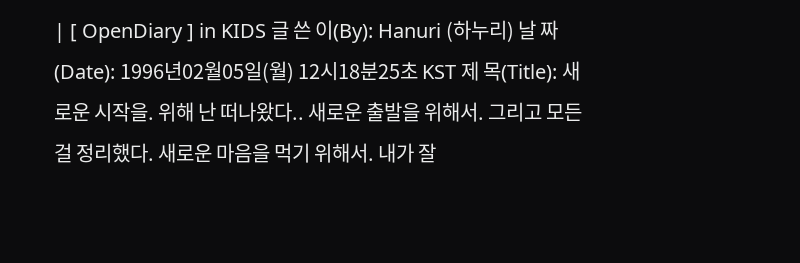| [ OpenDiary ] in KIDS 글 쓴 이(By): Hanuri (하누리) 날 짜 (Date): 1996년02월05일(월) 12시18분25초 KST 제 목(Title): 새로운 시작을. 위해 난 떠나왔다.. 새로운 출발을 위해서. 그리고 모든걸 정리했다. 새로운 마음을 먹기 위해서. 내가 잘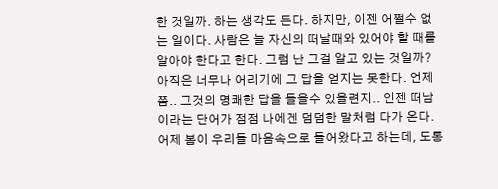한 것일까. 하는 생각도 든다. 하지만, 이젠 어쩔수 없는 일이다. 사람은 늘 자신의 떠날때와 있어야 할 때를 알아야 한다고 한다. 그럼 난 그걸 알고 있는 것일까? 아직은 너무나 어리기에 그 답을 얻지는 못한다. 언제쯤.. 그것의 명쾌한 답을 들을수 있을련지.. 인젠 떠남이라는 단어가 점점 나에겐 덤덤한 말처럼 다가 온다. 어제 봄이 우리들 마음속으로 들어왔다고 하는데, 도통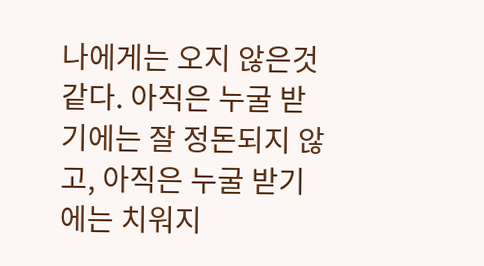나에게는 오지 않은것 같다. 아직은 누굴 받기에는 잘 정돈되지 않고, 아직은 누굴 받기에는 치워지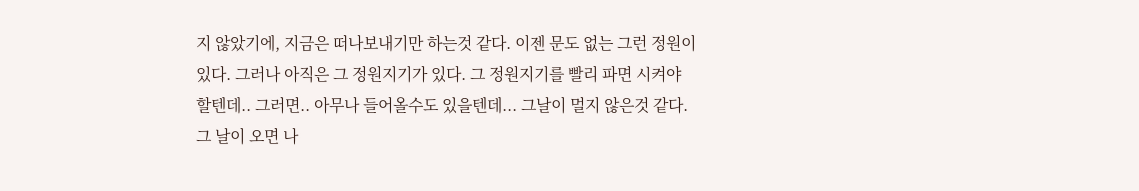지 않았기에, 지금은 떠나보내기만 하는것 같다. 이젠 문도 없는 그런 정원이 있다. 그러나 아직은 그 정원지기가 있다. 그 정원지기를 빨리 파면 시켜야 할텐데.. 그러면.. 아무나 들어올수도 있을텐데... 그날이 멀지 않은것 같다. 그 날이 오면 나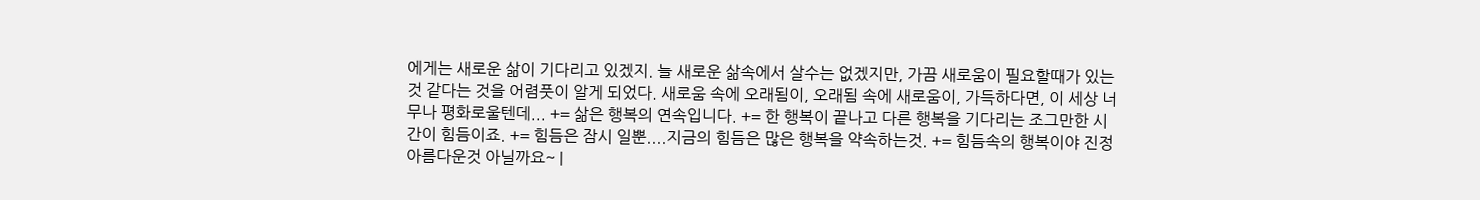에게는 새로운 삶이 기다리고 있겠지. 늘 새로운 삶속에서 살수는 없겠지만, 가끔 새로움이 필요할때가 있는것 같다는 것을 어렴풋이 알게 되었다. 새로움 속에 오래됨이, 오래됨 속에 새로움이, 가득하다면, 이 세상 너무나 평화로울텐데... += 삶은 행복의 연속입니다. += 한 행복이 끝나고 다른 행복을 기다리는 조그만한 시간이 힘듬이죠. += 힘듬은 잠시 일뿐....지금의 힘듬은 많은 행복을 약속하는것. += 힘듬속의 행복이야 진정 아름다운것 아닐까요~ |